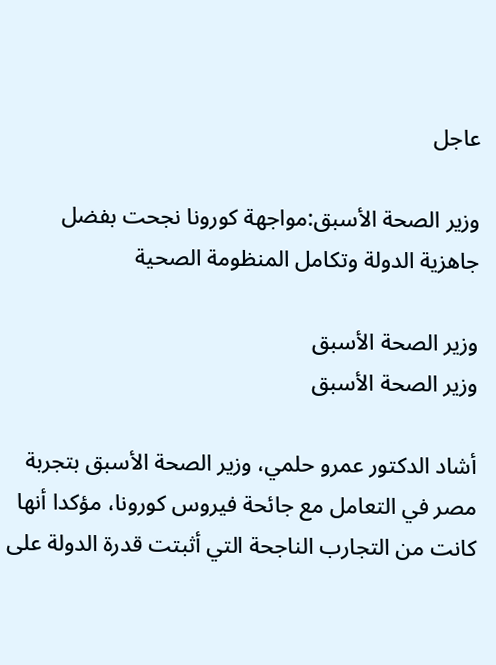عاجل

وزير الصحة الأسبق:مواجهة كورونا نجحت بفضل جاهزية الدولة وتكامل المنظومة الصحية

وزير الصحة الأسبق
وزير الصحة الأسبق

أشاد الدكتور عمرو حلمي، وزير الصحة الأسبق بتجربة مصر في التعامل مع جائحة فيروس كورونا، مؤكدا أنها كانت من التجارب الناجحة التي أثبتت قدرة الدولة على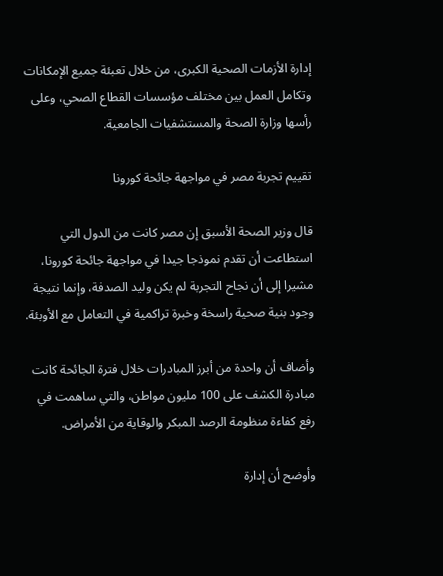إدارة الأزمات الصحية الكبرى، من خلال تعبئة جميع الإمكانات وتكامل العمل بين مختلف مؤسسات القطاع الصحي، وعلى رأسها وزارة الصحة والمستشفيات الجامعية.

تقييم تجربة مصر في مواجهة جائحة كورونا

قال وزير الصحة الأسبق إن مصر كانت من الدول التي استطاعت أن تقدم نموذجا جيدا في مواجهة جائحة كورونا، مشيرا إلى أن نجاح التجربة لم يكن وليد الصدفة، وإنما نتيجة وجود بنية صحية راسخة وخبرة تراكمية في التعامل مع الأوبئة.

وأضاف أن واحدة من أبرز المبادرات خلال فترة الجائحة كانت مبادرة الكشف على 100 مليون مواطن، والتي ساهمت في رفع كفاءة منظومة الرصد المبكر والوقاية من الأمراض.

وأوضح أن إدارة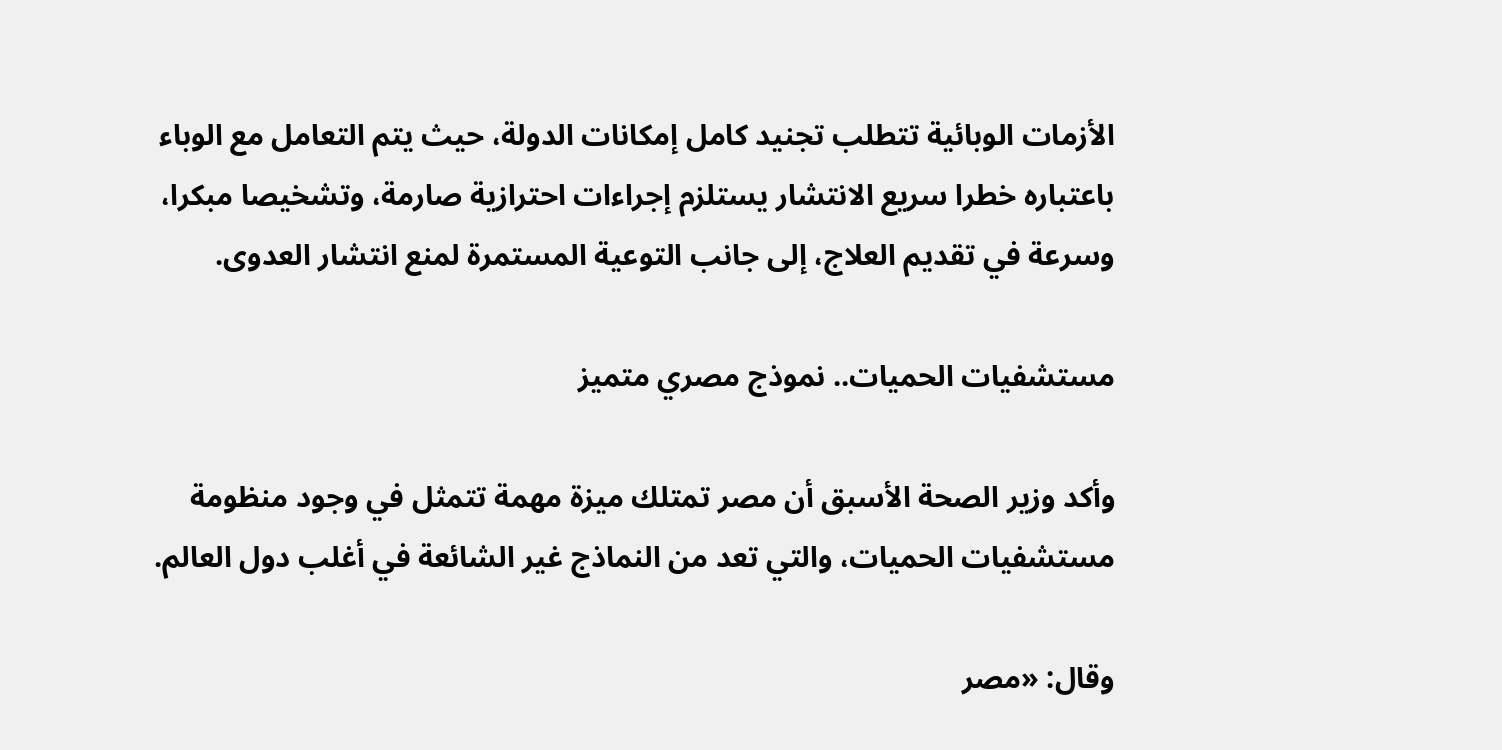الأزمات الوبائية تتطلب تجنيد كامل إمكانات الدولة، حيث يتم التعامل مع الوباء باعتباره خطرا سريع الانتشار يستلزم إجراءات احترازية صارمة، وتشخيصا مبكرا، وسرعة في تقديم العلاج، إلى جانب التوعية المستمرة لمنع انتشار العدوى.

مستشفيات الحميات.. نموذج مصري متميز

وأكد وزير الصحة الأسبق أن مصر تمتلك ميزة مهمة تتمثل في وجود منظومة مستشفيات الحميات، والتي تعد من النماذج غير الشائعة في أغلب دول العالم.

وقال: «مصر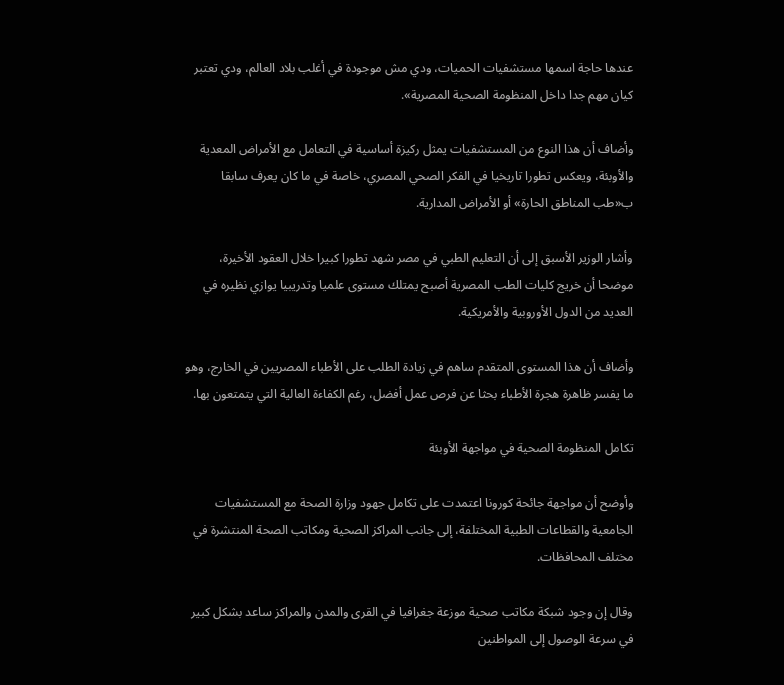عندها حاجة اسمها مستشفيات الحميات، ودي مش موجودة في أغلب بلاد العالم، ودي تعتبر كيان مهم جدا داخل المنظومة الصحية المصرية».

وأضاف أن هذا النوع من المستشفيات يمثل ركيزة أساسية في التعامل مع الأمراض المعدية والأوبئة، ويعكس تطورا تاريخيا في الفكر الصحي المصري، خاصة في ما كان يعرف سابقا ب«طب المناطق الحارة» أو الأمراض المدارية.

وأشار الوزير الأسبق إلى أن التعليم الطبي في مصر شهد تطورا كبيرا خلال العقود الأخيرة، موضحا أن خريج كليات الطب المصرية أصبح يمتلك مستوى علميا وتدريبيا يوازي نظيره في العديد من الدول الأوروبية والأمريكية.

وأضاف أن هذا المستوى المتقدم ساهم في زيادة الطلب على الأطباء المصريين في الخارج، وهو ما يفسر ظاهرة هجرة الأطباء بحثا عن فرص عمل أفضل، رغم الكفاءة العالية التي يتمتعون بها.

تكامل المنظومة الصحية في مواجهة الأوبئة

وأوضح أن مواجهة جائحة كورونا اعتمدت على تكامل جهود وزارة الصحة مع المستشفيات الجامعية والقطاعات الطبية المختلفة، إلى جانب المراكز الصحية ومكاتب الصحة المنتشرة في مختلف المحافظات.

وقال إن وجود شبكة مكاتب صحية موزعة جغرافيا في القرى والمدن والمراكز ساعد بشكل كبير في سرعة الوصول إلى المواطنين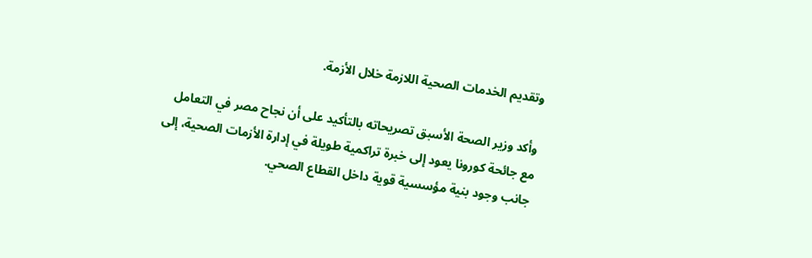وتقديم الخدمات الصحية اللازمة خلال الأزمة.

وأكد وزير الصحة الأسبق تصريحاته بالتأكيد على أن نجاح مصر في التعامل مع جائحة كورونا يعود إلى خبرة تراكمية طويلة في إدارة الأزمات الصحية، إلى جانب وجود بنية مؤسسية قوية داخل القطاع الصحي.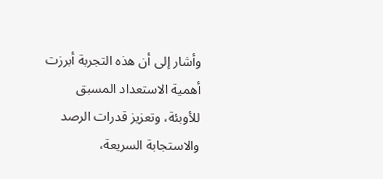وأشار إلى أن هذه التجربة أبرزت أهمية الاستعداد المسبق للأوبئة، وتعزيز قدرات الرصد والاستجابة السريعة،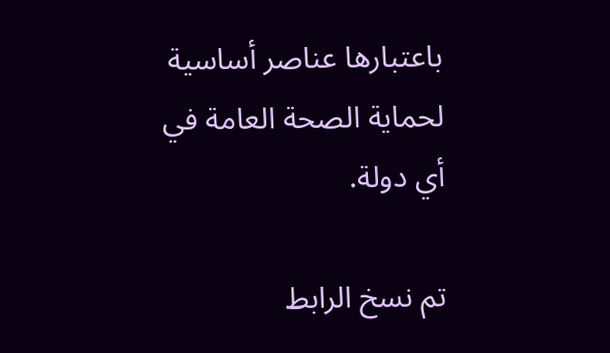باعتبارها عناصر أساسية لحماية الصحة العامة في أي دولة.

تم نسخ الرابط